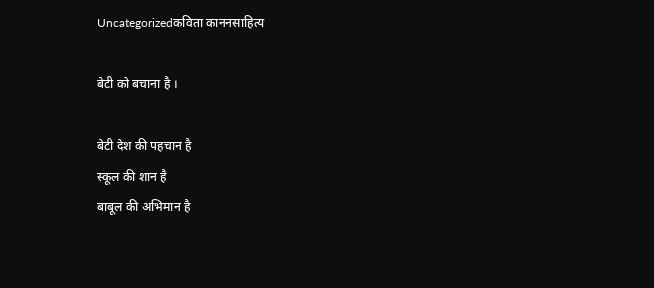Uncategorizedकविता काननसाहित्य

बेटी को बचाना है ।

बेटी देश की पहचान है
स्कूल की शान है
बाबूल की अभिमान है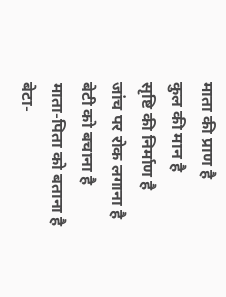माता की प्राण है
कुल की मान है
सृष्टि की निर्माण है
जांच पर रोक लगाना है
बेटी को बचाना है
माता-पिता को बताना है
बेटा-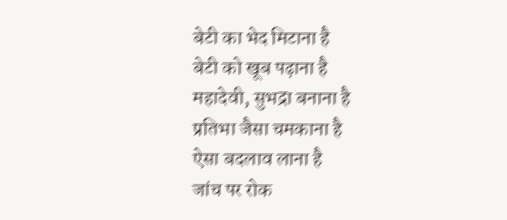बेटी का भेद मिटाना है
बेटी को खूब पढ़ाना है
महादेवी, सुभद्रा बनाना है
प्रतिभा जैसा चमकाना है
ऐसा बदलाव लाना है
जांच पर रोक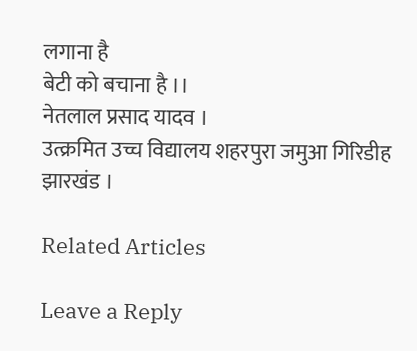लगाना है
बेटी को बचाना है ।।
नेतलाल प्रसाद यादव ।
उत्क्रमित उच्च विद्यालय शहरपुरा जमुआ गिरिडीह झारखंड ।

Related Articles

Leave a Reply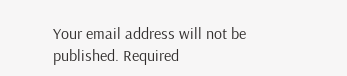Your email address will not be published. Required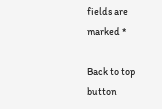fields are marked *

Back to top button